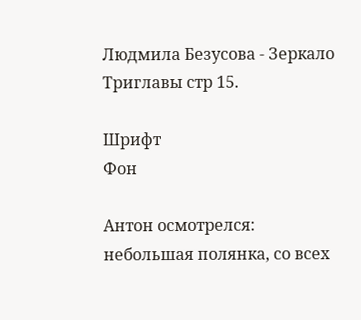Людмила Безусова - Зеркало Триглавы стр 15.

Шрифт
Фон

Антон осмотрелся: небольшая полянка, со всех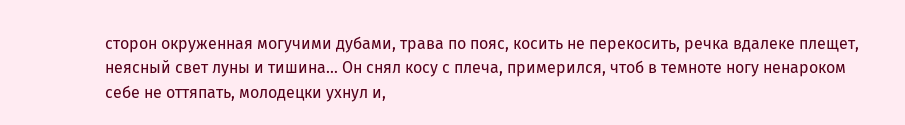сторон окруженная могучими дубами, трава по пояс, косить не перекосить, речка вдалеке плещет, неясный свет луны и тишина… Он снял косу с плеча, примерился, чтоб в темноте ногу ненароком себе не оттяпать, молодецки ухнул и,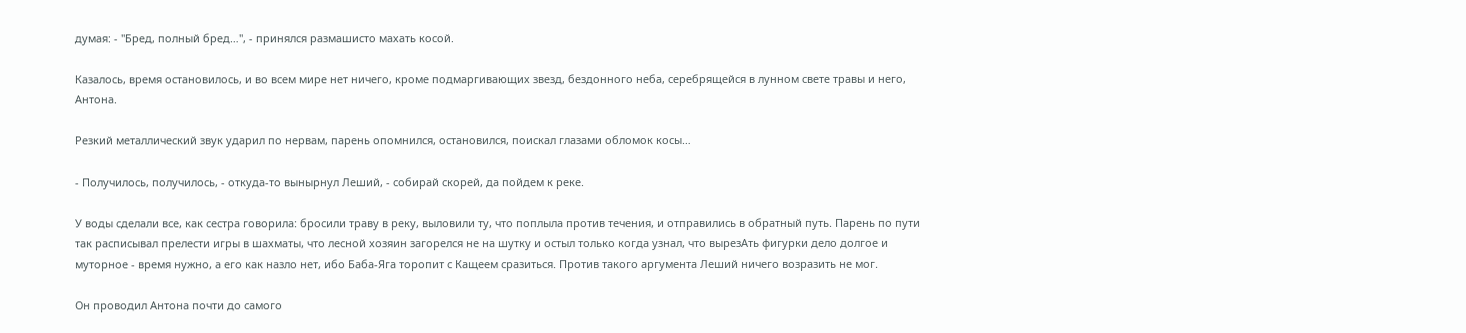думая: - "Бред, полный бред…", - принялся размашисто махать косой.

Казалось, время остановилось, и во всем мире нет ничего, кроме подмаргивающих звезд, бездонного неба, серебрящейся в лунном свете травы и него, Антона.

Резкий металлический звук ударил по нервам, парень опомнился, остановился, поискал глазами обломок косы…

- Получилось, получилось, - откуда-то вынырнул Леший, - собирай скорей, да пойдем к реке.

У воды сделали все, как сестра говорила: бросили траву в реку, выловили ту, что поплыла против течения, и отправились в обратный путь. Парень по пути так расписывал прелести игры в шахматы, что лесной хозяин загорелся не на шутку и остыл только когда узнал, что вырезАть фигурки дело долгое и муторное - время нужно, а его как назло нет, ибо Баба-Яга торопит с Кащеем сразиться. Против такого аргумента Леший ничего возразить не мог.

Он проводил Антона почти до самого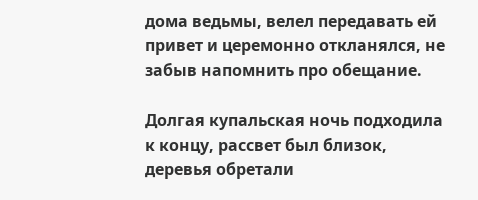дома ведьмы, велел передавать ей привет и церемонно откланялся, не забыв напомнить про обещание.

Долгая купальская ночь подходила к концу, рассвет был близок, деревья обретали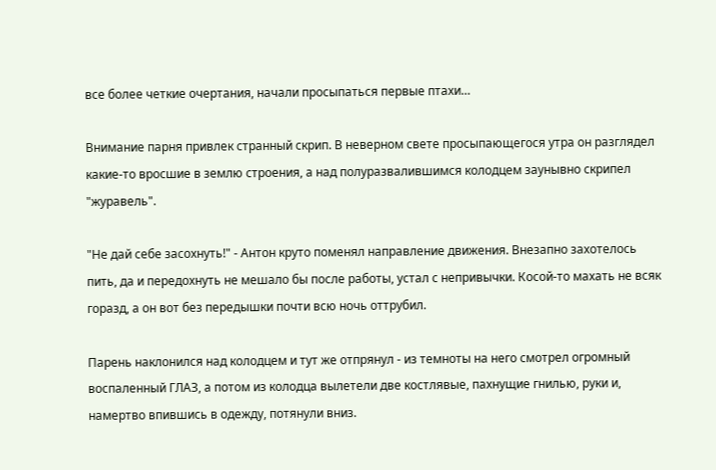все более четкие очертания, начали просыпаться первые птахи…

Внимание парня привлек странный скрип. В неверном свете просыпающегося утра он разглядел какие-то вросшие в землю строения, а над полуразвалившимся колодцем заунывно скрипел "журавель".

"Не дай себе засохнуть!" - Антон круто поменял направление движения. Внезапно захотелось пить, да и передохнуть не мешало бы после работы, устал с непривычки. Косой-то махать не всяк горазд, а он вот без передышки почти всю ночь оттрубил.

Парень наклонился над колодцем и тут же отпрянул - из темноты на него смотрел огромный воспаленный ГЛАЗ, а потом из колодца вылетели две костлявые, пахнущие гнилью, руки и, намертво впившись в одежду, потянули вниз.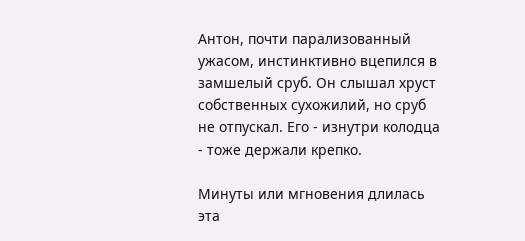Антон, почти парализованный ужасом, инстинктивно вцепился в замшелый сруб. Он слышал хруст собственных сухожилий, но сруб не отпускал. Его - изнутри колодца - тоже держали крепко.

Минуты или мгновения длилась эта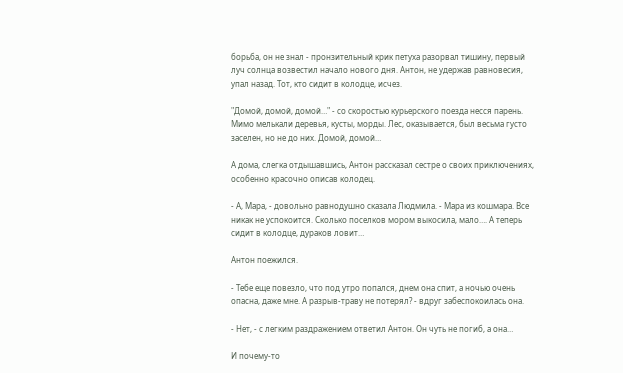борьба, он не знал - пронзительный крик петуха разорвал тишину, первый луч солнца возвестил начало нового дня. Антон, не удержав равновесия, упал назад. Тот, кто сидит в колодце, исчез.

"Домой, домой, домой…" - со скоростью курьерского поезда несся парень. Мимо мелькали деревья, кусты, морды. Лес, оказывается, был весьма густо заселен, но не до них. Домой, домой…

А дома, слегка отдышавшись, Антон рассказал сестре о своих приключениях, особенно красочно описав колодец.

- А, Мара, - довольно равнодушно сказала Людмила. - Мара из кошмара. Все никак не успокоится. Сколько поселков мором выкосила, мало…. А теперь сидит в колодце, дураков ловит…

Антон поежился.

- Тебе еще повезло, что под утро попался, днем она спит, а ночью очень опасна, даже мне. А разрыв-траву не потерял? - вдруг забеспокоилась она.

- Нет, - с легким раздражением ответил Антон. Он чуть не погиб, а она…

И почему-то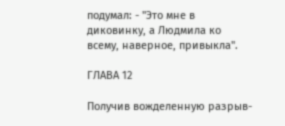подумал: - "Это мне в диковинку, а Людмила ко всему, наверное, привыкла".

ГЛАВА 12

Получив вожделенную разрыв-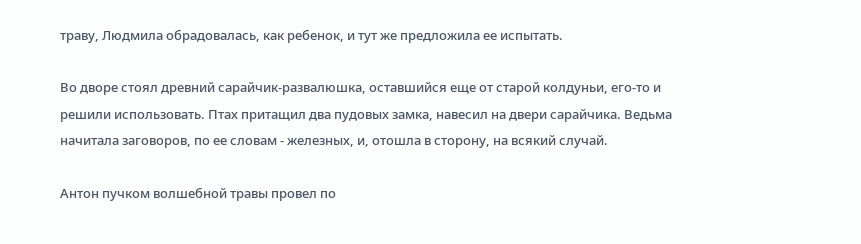траву, Людмила обрадовалась, как ребенок, и тут же предложила ее испытать.

Во дворе стоял древний сарайчик-развалюшка, оставшийся еще от старой колдуньи, его-то и решили использовать. Птах притащил два пудовых замка, навесил на двери сарайчика. Ведьма начитала заговоров, по ее словам - железных, и, отошла в сторону, на всякий случай.

Антон пучком волшебной травы провел по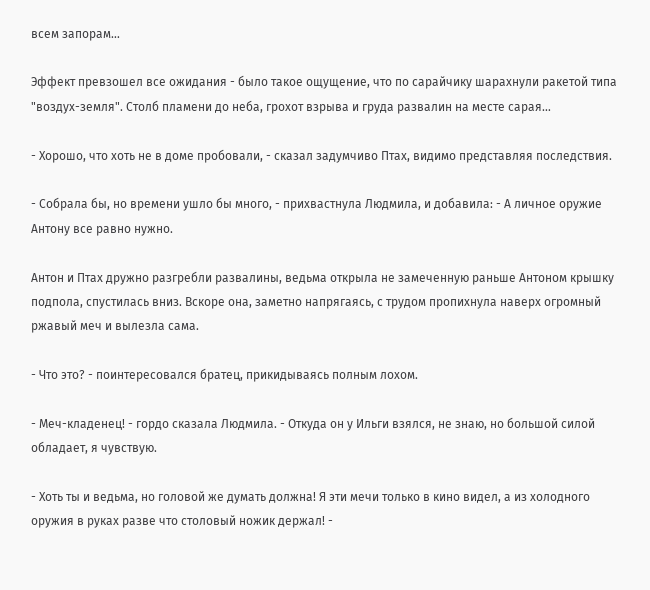всем запорам…

Эффект превзошел все ожидания - было такое ощущение, что по сарайчику шарахнули ракетой типа "воздух-земля". Столб пламени до неба, грохот взрыва и груда развалин на месте сарая…

- Хорошо, что хоть не в доме пробовали, - сказал задумчиво Птах, видимо представляя последствия.

- Собрала бы, но времени ушло бы много, - прихвастнула Людмила, и добавила: - А личное оружие Антону все равно нужно.

Антон и Птах дружно разгребли развалины, ведьма открыла не замеченную раньше Антоном крышку подпола, спустилась вниз. Вскоре она, заметно напрягаясь, с трудом пропихнула наверх огромный ржавый меч и вылезла сама.

- Что это? - поинтересовался братец, прикидываясь полным лохом.

- Меч-кладенец! - гордо сказала Людмила. - Откуда он у Ильги взялся, не знаю, но большой силой обладает, я чувствую.

- Хоть ты и ведьма, но головой же думать должна! Я эти мечи только в кино видел, а из холодного оружия в руках разве что столовый ножик держал! -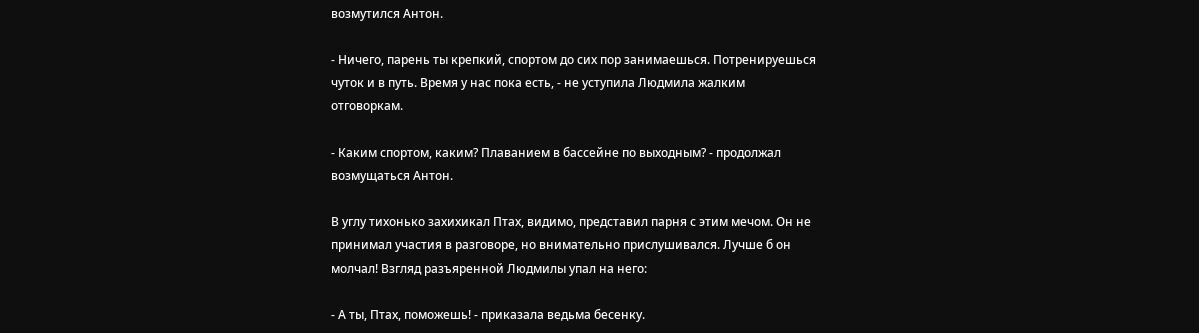возмутился Антон.

- Ничего, парень ты крепкий, спортом до сих пор занимаешься. Потренируешься чуток и в путь. Время у нас пока есть, - не уступила Людмила жалким отговоркам.

- Каким спортом, каким? Плаванием в бассейне по выходным? - продолжал возмущаться Антон.

В углу тихонько захихикал Птах, видимо, представил парня с этим мечом. Он не принимал участия в разговоре, но внимательно прислушивался. Лучше б он молчал! Взгляд разъяренной Людмилы упал на него:

- А ты, Птах, поможешь! - приказала ведьма бесенку.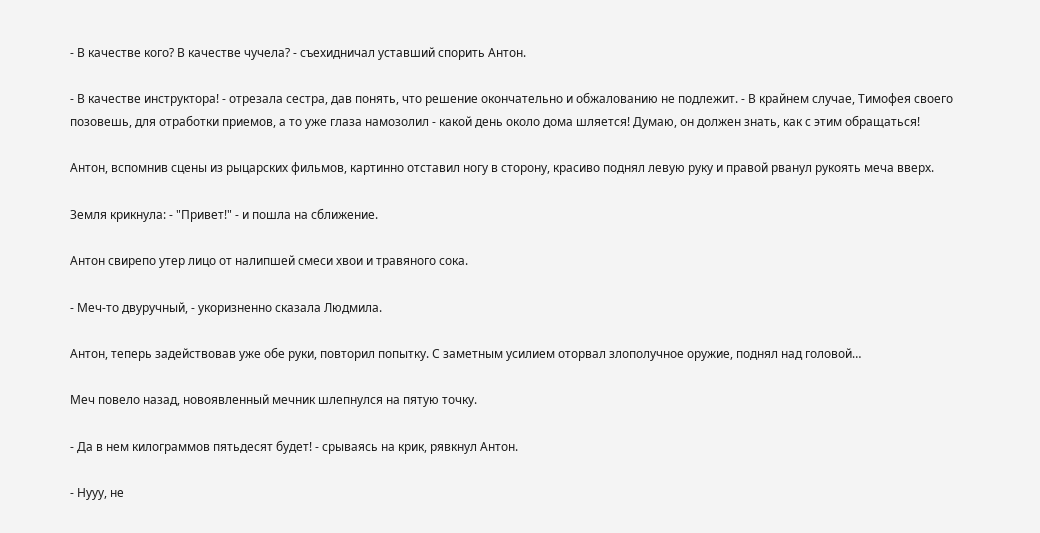- В качестве кого? В качестве чучела? - съехидничал уставший спорить Антон.

- В качестве инструктора! - отрезала сестра, дав понять, что решение окончательно и обжалованию не подлежит. - В крайнем случае, Тимофея своего позовешь, для отработки приемов, а то уже глаза намозолил - какой день около дома шляется! Думаю, он должен знать, как с этим обращаться!

Антон, вспомнив сцены из рыцарских фильмов, картинно отставил ногу в сторону, красиво поднял левую руку и правой рванул рукоять меча вверх.

Земля крикнула: - "Привет!" - и пошла на сближение.

Антон свирепо утер лицо от налипшей смеси хвои и травяного сока.

- Меч-то двуручный, - укоризненно сказала Людмила.

Антон, теперь задействовав уже обе руки, повторил попытку. С заметным усилием оторвал злополучное оружие, поднял над головой…

Меч повело назад, новоявленный мечник шлепнулся на пятую точку.

- Да в нем килограммов пятьдесят будет! - срываясь на крик, рявкнул Антон.

- Нууу, не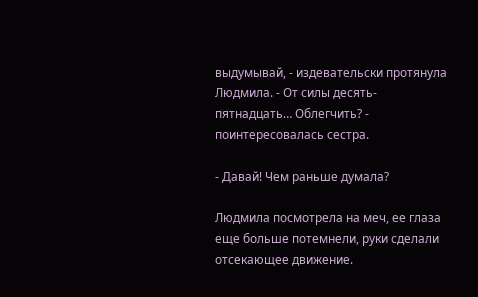выдумывай, - издевательски протянула Людмила. - От силы десять-пятнадцать… Облегчить? - поинтересовалась сестра.

- Давай! Чем раньше думала?

Людмила посмотрела на меч, ее глаза еще больше потемнели, руки сделали отсекающее движение.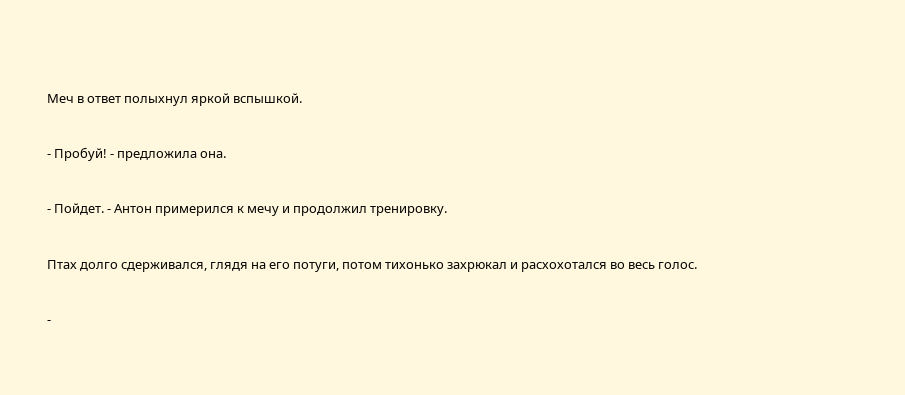Меч в ответ полыхнул яркой вспышкой.

- Пробуй! - предложила она.

- Пойдет. - Антон примерился к мечу и продолжил тренировку.

Птах долго сдерживался, глядя на его потуги, потом тихонько захрюкал и расхохотался во весь голос.

-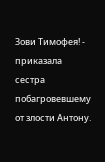Зови Тимофея! - приказала сестра побагровевшему от злости Антону.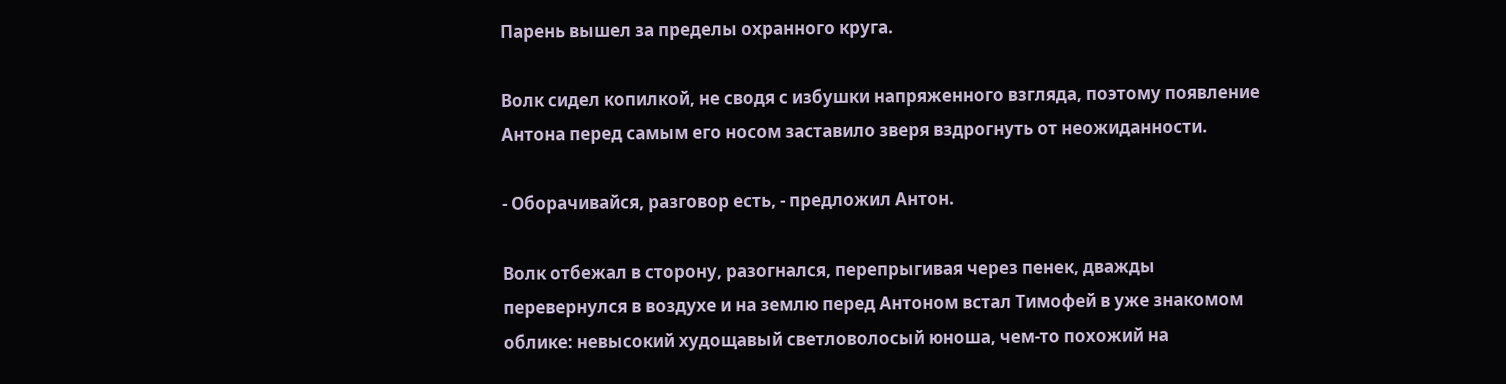Парень вышел за пределы охранного круга.

Волк сидел копилкой, не сводя с избушки напряженного взгляда, поэтому появление Антона перед самым его носом заставило зверя вздрогнуть от неожиданности.

- Оборачивайся, разговор есть, - предложил Антон.

Волк отбежал в сторону, разогнался, перепрыгивая через пенек, дважды перевернулся в воздухе и на землю перед Антоном встал Тимофей в уже знакомом облике: невысокий худощавый светловолосый юноша, чем-то похожий на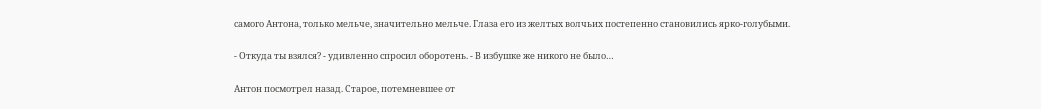самого Антона, только мельче, значительно мельче. Глаза его из желтых волчьих постепенно становились ярко-голубыми.

- Откуда ты взялся? - удивленно спросил оборотень. - В избушке же никого не было…

Антон посмотрел назад. Старое, потемневшее от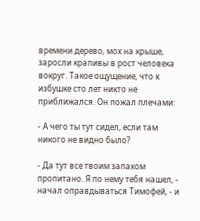времени дерево, мох на крыше, заросли крапивы в рост человека вокруг. Такое ощущение, что к избушке сто лет никто не приближался. Он пожал плечами:

- А чего ты тут сидел, если там никого не видно было?

- Да тут все твоим запахом пропитано. Я по нему тебя нашел, - начал оправдываться Тимофей, - и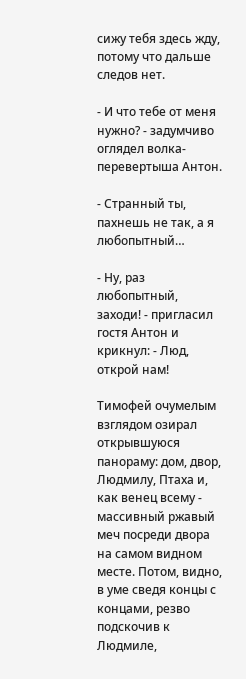сижу тебя здесь жду, потому что дальше следов нет.

- И что тебе от меня нужно? - задумчиво оглядел волка-перевертыша Антон.

- Странный ты, пахнешь не так, а я любопытный…

- Ну, раз любопытный, заходи! - пригласил гостя Антон и крикнул: - Люд, открой нам!

Тимофей очумелым взглядом озирал открывшуюся панораму: дом, двор, Людмилу, Птаха и, как венец всему - массивный ржавый меч посреди двора на самом видном месте. Потом, видно, в уме сведя концы с концами, резво подскочив к Людмиле,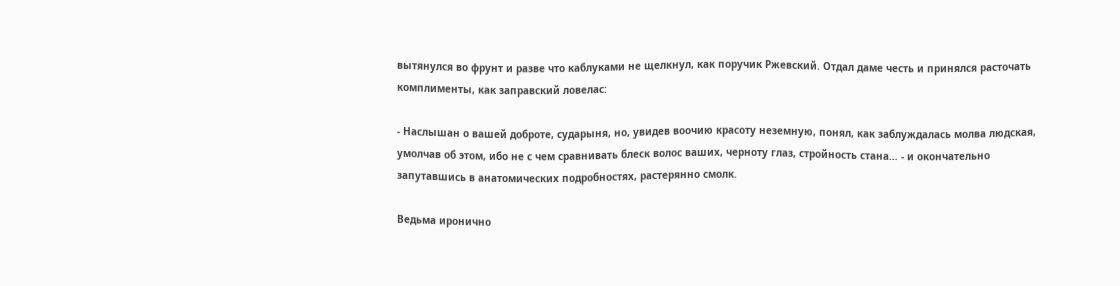вытянулся во фрунт и разве что каблуками не щелкнул, как поручик Ржевский. Отдал даме честь и принялся расточать комплименты, как заправский ловелас:

- Наслышан о вашей доброте, сударыня, но, увидев воочию красоту неземную, понял, как заблуждалась молва людская, умолчав об этом, ибо не с чем сравнивать блеск волос ваших, черноту глаз, стройность стана… - и окончательно запутавшись в анатомических подробностях, растерянно смолк.

Ведьма иронично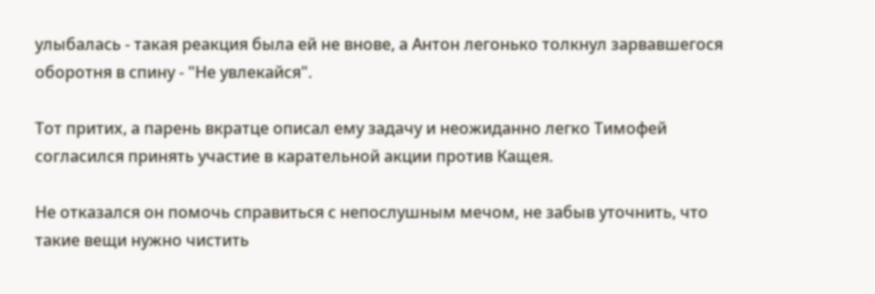улыбалась - такая реакция была ей не внове, а Антон легонько толкнул зарвавшегося оборотня в спину - "Не увлекайся".

Тот притих, а парень вкратце описал ему задачу и неожиданно легко Тимофей согласился принять участие в карательной акции против Кащея.

Не отказался он помочь справиться с непослушным мечом, не забыв уточнить, что такие вещи нужно чистить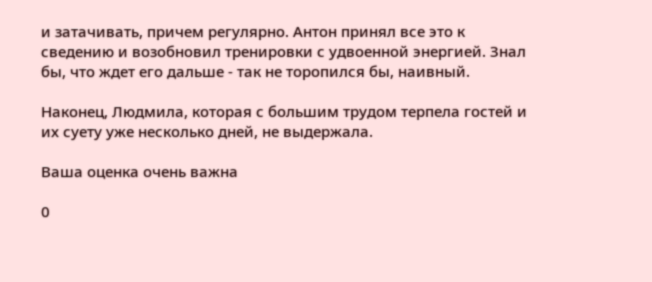и затачивать, причем регулярно. Антон принял все это к сведению и возобновил тренировки с удвоенной энергией. Знал бы, что ждет его дальше - так не торопился бы, наивный.

Наконец, Людмила, которая с большим трудом терпела гостей и их суету уже несколько дней, не выдержала.

Ваша оценка очень важна

0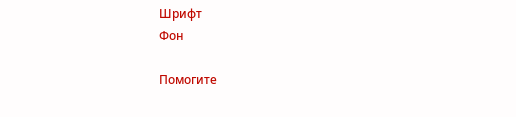Шрифт
Фон

Помогите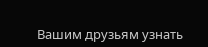Вашим друзьям узнать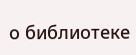о библиотеке